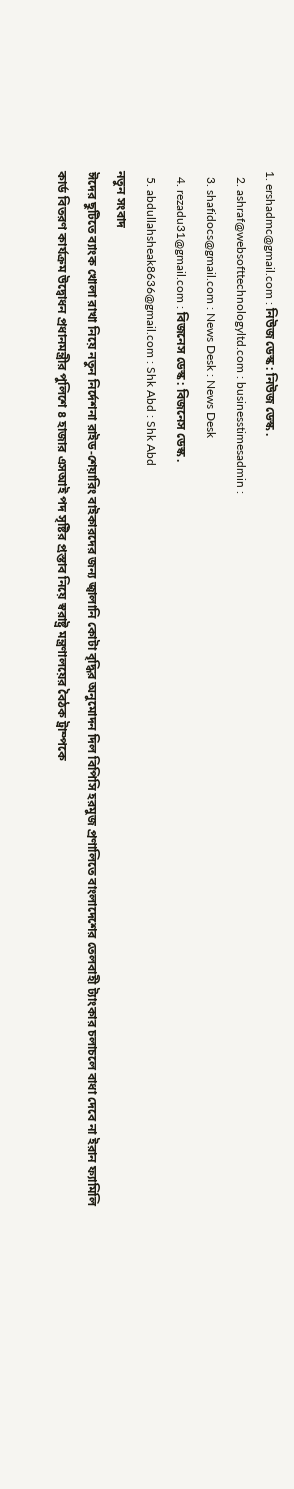1. ershadmc@gmail.com : নিউজ ডেস্ক : নিউজ ডেস্ক .
  2. ashraf@websofttechnologyltd.com : businesstimesadmin :
  3. shafidocs@gmail.com : News Desk : News Desk
  4. rezadu31@gmail.com : বিজনেস ডেস্ক : বিজনেস ডেস্ক .
  5. abdullahsheak8636@gmail.com : Shk Abd : Shk Abd
নতুন সংবাদ
ঈদের ছুটিতে ব্যাংক খোলা রাখা নিয়ে নতুন নির্দেশনা রাইড-শেয়ারিং বাইকারদের জন্য জ্বালানি কোটা বৃদ্ধির অনুমোদন দিল বিপিসি হরমুজ প্রণালিতে বাংলাদেশের তেলবাহী ট্যাংকার চলাচলে বাধা দেবে না ইরান ফ্যামিলি কার্ড বিতরণ কার্যক্রম উদ্বোধন প্রধানমন্ত্রীর পুলিশে ৪ হাজার এসআই পদ সৃষ্টির প্রস্তাব নিয়ে স্বরাষ্ট্র মন্ত্রণালয়ের বৈঠক ট্রাম্পকে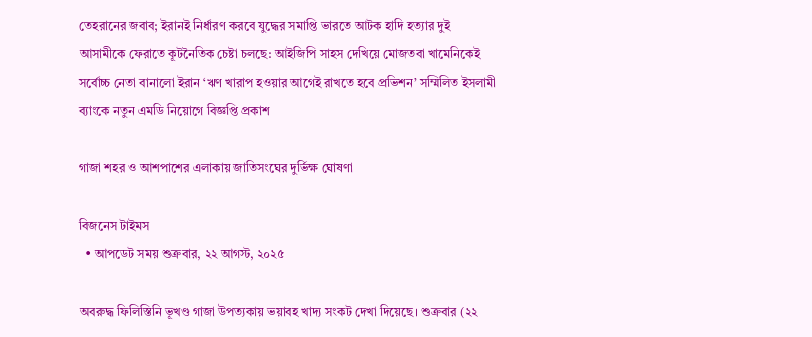তেহরানের জবাব; ইরানই নির্ধারণ করবে যুদ্ধের সমাপ্তি ভারতে আটক হাদি হত্যার দুই আসামীকে ফেরাতে কূটনৈতিক চেষ্টা চলছে: আইজিপি সাহস দেখিয়ে মোজতবা খামেনিকেই সর্বোচ্চ নেতা বানালো ইরান ‘ঋণ খারাপ হওয়ার আগেই রাখতে হবে প্রভিশন’ সম্মিলিত ইসলামী ব্যাংকে নতুন এমডি নিয়োগে বিজ্ঞপ্তি প্রকাশ

গাজা শহর ও আশপাশের এলাকায় জাতিসংঘের দুর্ভিক্ষ ঘোষণা

বিজনেস টাইমস
  • আপডেট সময় শুক্রবার, ২২ আগস্ট, ২০২৫

অবরুদ্ধ ফিলিস্তিনি ভূখণ্ড গাজা উপত্যকায় ভয়াবহ খাদ্য সংকট দেখা দিয়েছে। শুক্রবার (২২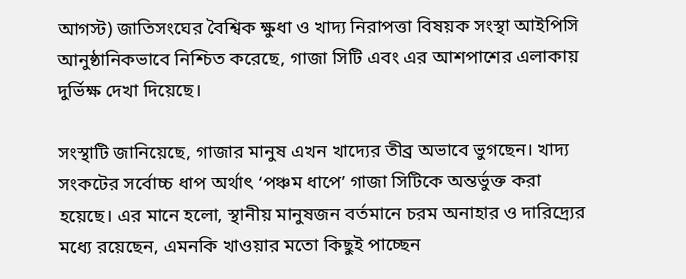আগস্ট) জাতিসংঘের বৈশ্বিক ক্ষুধা ও খাদ্য নিরাপত্তা বিষয়ক সংস্থা আইপিসি আনুষ্ঠানিকভাবে নিশ্চিত করেছে, গাজা সিটি এবং এর আশপাশের এলাকায় দুর্ভিক্ষ দেখা দিয়েছে।

সংস্থাটি জানিয়েছে, গাজার মানুষ এখন খাদ্যের তীব্র অভাবে ভুগছেন। খাদ্য সংকটের সর্বোচ্চ ধাপ অর্থাৎ ‘পঞ্চম ধাপে’ গাজা সিটিকে অন্তর্ভুক্ত করা হয়েছে। এর মানে হলো, স্থানীয় মানুষজন বর্তমানে চরম অনাহার ও দারিদ্র্যের মধ্যে রয়েছেন, এমনকি খাওয়ার মতো কিছুই পাচ্ছেন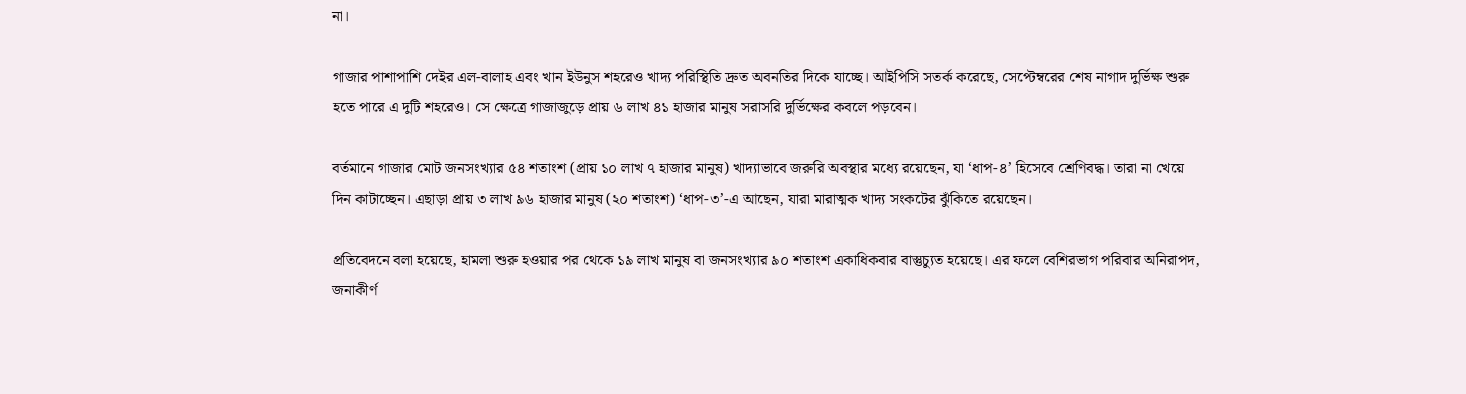না।

গাজার পাশাপাশি দেইর এল-বালাহ এবং খান ইউনুস শহরেও খাদ্য পরিস্থিতি দ্রুত অবনতির দিকে যাচ্ছে। আইপিসি সতর্ক করেছে, সেপ্টেম্বরের শেষ নাগাদ দুর্ভিক্ষ শুরু হতে পারে এ দুটি শহরেও। সে ক্ষেত্রে গাজাজুড়ে প্রায় ৬ লাখ ৪১ হাজার মানুষ সরাসরি দুর্ভিক্ষের কবলে পড়বেন।

বর্তমানে গাজার মোট জনসংখ্যার ৫৪ শতাংশ (প্রায় ১০ লাখ ৭ হাজার মানুষ) খাদ্যাভাবে জরুরি অবস্থার মধ্যে রয়েছেন, যা ‘ধাপ-৪’ হিসেবে শ্রেণিবদ্ধ। তারা না খেয়ে দিন কাটাচ্ছেন। এছাড়া প্রায় ৩ লাখ ৯৬ হাজার মানুষ (২০ শতাংশ) ‘ধাপ-৩’-এ আছেন, যারা মারাত্মক খাদ্য সংকটের ঝুঁকিতে রয়েছেন।

প্রতিবেদনে বলা হয়েছে, হামলা শুরু হওয়ার পর থেকে ১৯ লাখ মানুষ বা জনসংখ্যার ৯০ শতাংশ একাধিকবার বাস্তুচ্যুত হয়েছে। এর ফলে বেশিরভাগ পরিবার অনিরাপদ, জনাকীর্ণ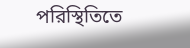পরিস্থিতিতে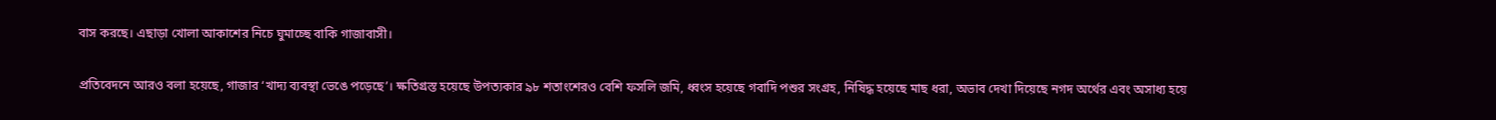বাস করছে। এছাড়া খোলা আকাশের নিচে ঘুমাচ্ছে বাকি গাজাবাসী।

প্রতিবেদনে আরও বলা হয়েছে, গাজার ‘খাদ্য ব্যবস্থা ভেঙে পড়েছে’। ক্ষতিগ্রস্ত হয়েছে উপত্যকার ৯৮ শতাংশেরও বেশি ফসলি জমি, ধ্বংস হয়েছে গবাদি পশুর সংগ্রহ, নিষিদ্ধ হয়েছে মাছ ধরা, অভাব দেখা দিয়েছে নগদ অর্থের এবং অসাধ্য হয়ে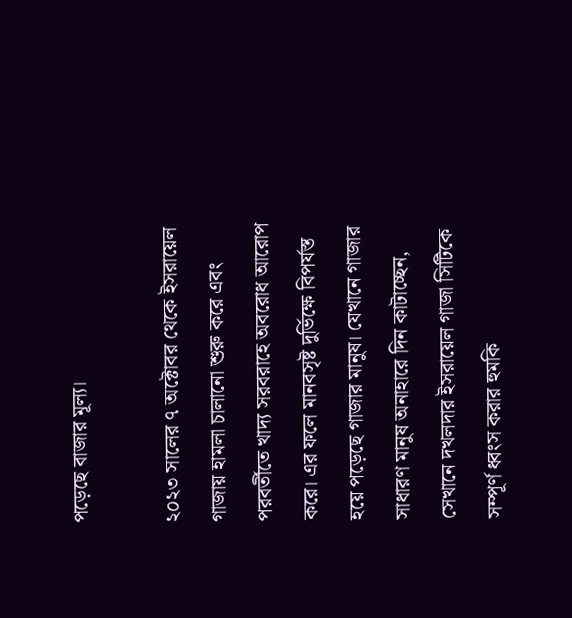পড়েছে বাজার মূল্য।

২০২৩ সালের ৭ অক্টোবর থেকে ইসরায়েল গাজায় হামলা চালানো শুরু করে এবং পরবর্তীতে খাদ্য সরবরাহে অবরোধ আরোপ করে। এর ফলে মানবসৃষ্ট দুর্ভিক্ষে বিপর্যস্ত হয়ে পড়েছে গাজার মানুষ। যেখানে গাজার সাধারণ মানুষ অনাহারে দিন কাটাচ্ছেন, সেখানে দখলদার ইসরায়েল গাজা সিটিকে সম্পূর্ণ ধ্বংস করার হুমকি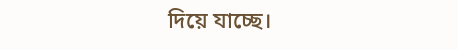দিয়ে যাচ্ছে।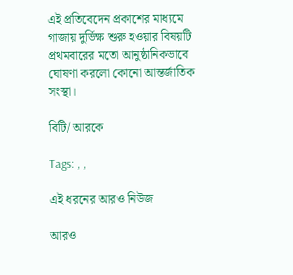এই প্রতিবেদেন প্রকাশের মাধ্যমে গাজায় দুর্ভিক্ষ শুরু হওয়ার বিষয়টি প্রথমবারের মতো আনুষ্ঠানিকভাবে ঘোষণা করলো কোনো আন্তর্জাতিক সংস্থা।

বিটি/ আরকে

Tags: , ,

এই ধরনের আরও নিউজ

আরও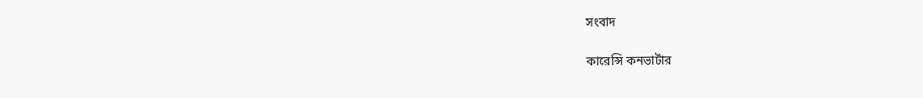সংবাদ

কারেন্সি কনভার্টার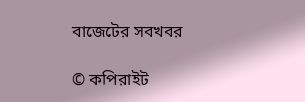বাজেটের সবখবর

© কপিরাইট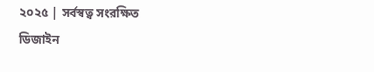২০২৫ | সর্বস্বত্ব সংরক্ষিত
ডিজাইন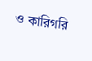ও কারিগরি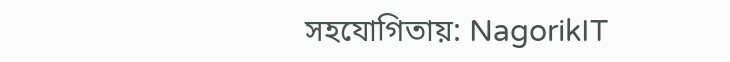সহযোগিতায়: NagorikIT